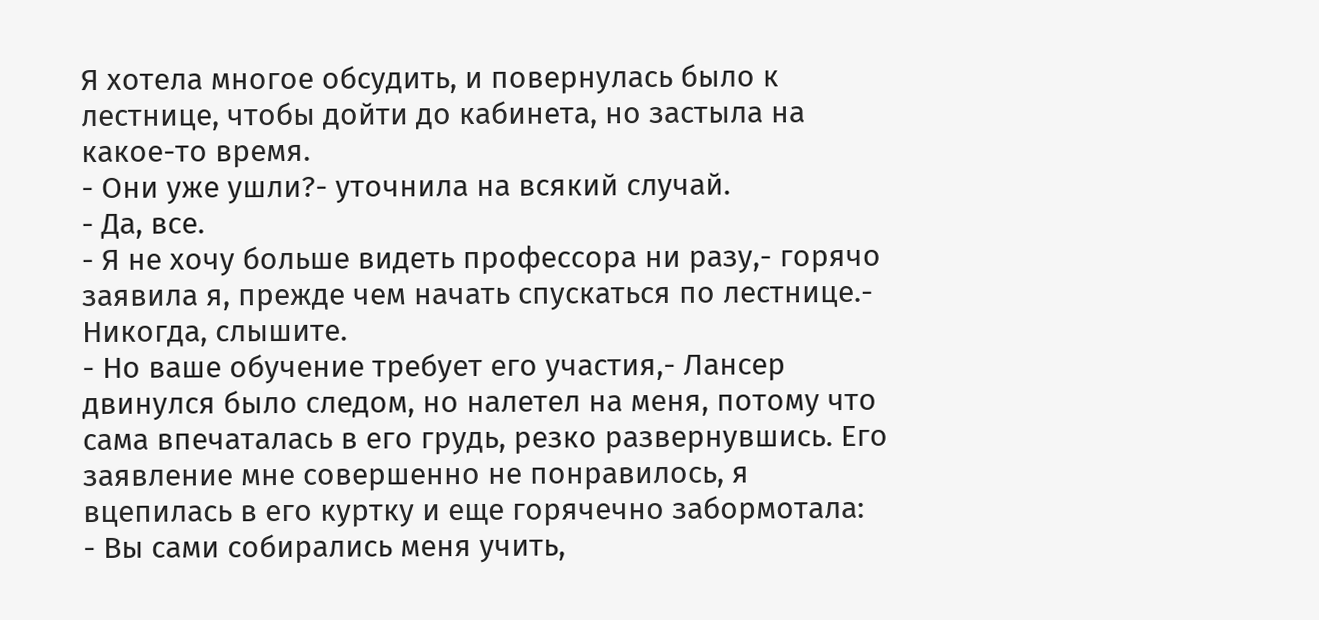Я хотела многое обсудить, и повернулась было к лестнице, чтобы дойти до кабинета, но застыла на какое-то время.
- Они уже ушли?- уточнила на всякий случай.
- Да, все.
- Я не хочу больше видеть профессора ни разу,- горячо заявила я, прежде чем начать спускаться по лестнице.- Никогда, слышите.
- Но ваше обучение требует его участия,- Лансер двинулся было следом, но налетел на меня, потому что сама впечаталась в его грудь, резко развернувшись. Его заявление мне совершенно не понравилось, я вцепилась в его куртку и еще горячечно забормотала:
- Вы сами собирались меня учить,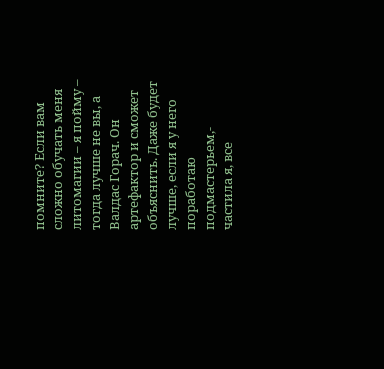помните? Если вам сложно обучать меня литомагии – я пойму – тогда лучше не вы, а Валдас Горач. Он артефактор и сможет объяснить. Даже будет лучше, если я у него поработаю подмастерьем,- частила я, все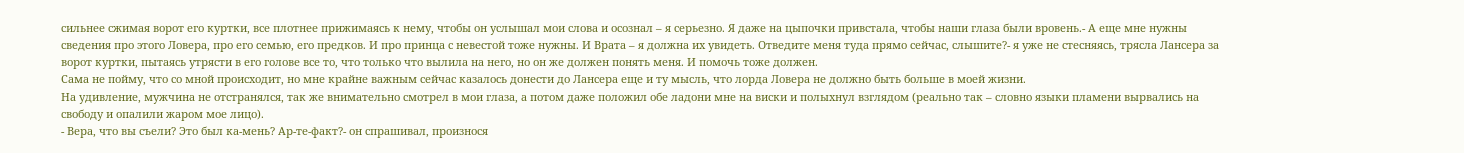сильнее сжимая ворот его куртки, все плотнее прижимаясь к нему, чтобы он услышал мои слова и осознал – я серьезно. Я даже на цыпочки привстала, чтобы наши глаза были вровень.- А еще мне нужны сведения про этого Ловера, про его семью, его предков. И про принца с невестой тоже нужны. И Врата – я должна их увидеть. Отведите меня туда прямо сейчас, слышите?- я уже не стесняясь, трясла Лансера за ворот куртки, пытаясь утрясти в его голове все то, что только что вылила на него, но он же должен понять меня. И помочь тоже должен.
Сама не пойму, что со мной происходит, но мне крайне важным сейчас казалось донести до Лансера еще и ту мысль, что лорда Ловера не должно быть больше в моей жизни.
На удивление, мужчина не отстранялся, так же внимательно смотрел в мои глаза, а потом даже положил обе ладони мне на виски и полыхнул взглядом (реально так – словно языки пламени вырвались на свободу и опалили жаром мое лицо).
- Вера, что вы съели? Это был ка-мень? Ар-те-факт?- он спрашивал, произнося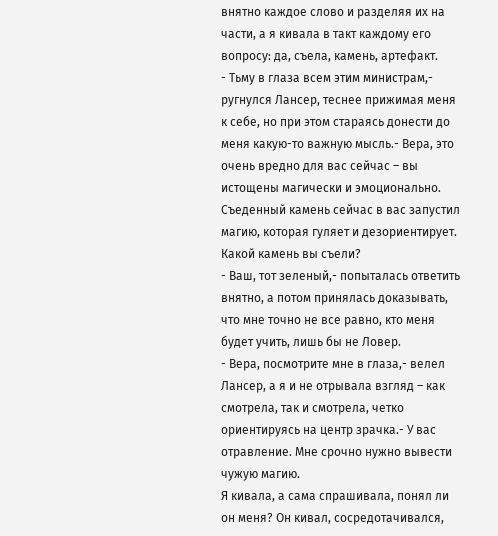внятно каждое слово и разделяя их на части, а я кивала в такт каждому его вопросу: да, съела, камень, артефакт.
- Тьму в глаза всем этим министрам,- ругнулся Лансер, теснее прижимая меня к себе, но при этом стараясь донести до меня какую-то важную мысль.- Вера, это очень вредно для вас сейчас – вы истощены магически и эмоционально. Съеденный камень сейчас в вас запустил магию, которая гуляет и дезориентирует. Какой камень вы съели?
- Ваш, тот зеленый,- попыталась ответить внятно, а потом принялась доказывать, что мне точно не все равно, кто меня будет учить, лишь бы не Ловер.
- Вера, посмотрите мне в глаза,- велел Лансер, а я и не отрывала взгляд – как смотрела, так и смотрела, четко ориентируясь на центр зрачка.- У вас отравление. Мне срочно нужно вывести чужую магию.
Я кивала, а сама спрашивала, понял ли он меня? Он кивал, сосредотачивался,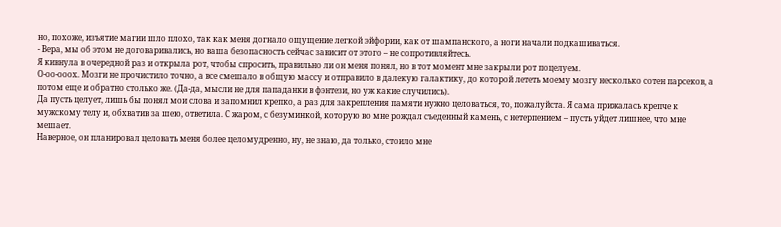но, похоже, изъятие магии шло плохо, так как меня догнало ощущение легкой эйфории, как от шампанского, а ноги начали подкашиваться.
- Вера, мы об этом не договаривались, но ваша безопасность сейчас зависит от этого – не сопротивляйтесь.
Я кивнула в очередной раз и открыла рот, чтобы спросить, правильно ли он меня понял, но в тот момент мне закрыли рот поцелуем.
О-оо-ооох. Мозги не прочистило точно, а все смешало в общую массу и отправило в далекую галактику, до которой лететь моему мозгу несколько сотен парсеков, а потом еще и обратно столько же. (Да-да, мысли не для пападанки в фэнтези, но уж какие случились).
Да пусть целует, лишь бы понял мои слова и запомнил крепко, а раз для закрепления памяти нужно целоваться, то, пожалуйста. Я сама прижалась крепче к мужскому телу и, обхватив за шею, ответила. С жаром, с безуминкой, которую во мне рождал съеденный камень, с нетерпением – пусть уйдет лишнее, что мне мешает.
Наверное, он планировал целовать меня более целомудренно, ну, не знаю, да только, стоило мне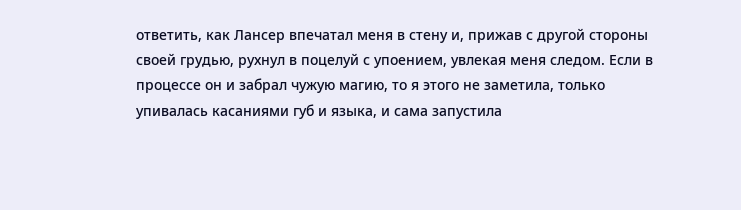ответить, как Лансер впечатал меня в стену и, прижав с другой стороны своей грудью, рухнул в поцелуй с упоением, увлекая меня следом. Если в процессе он и забрал чужую магию, то я этого не заметила, только упивалась касаниями губ и языка, и сама запустила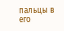пальцы в его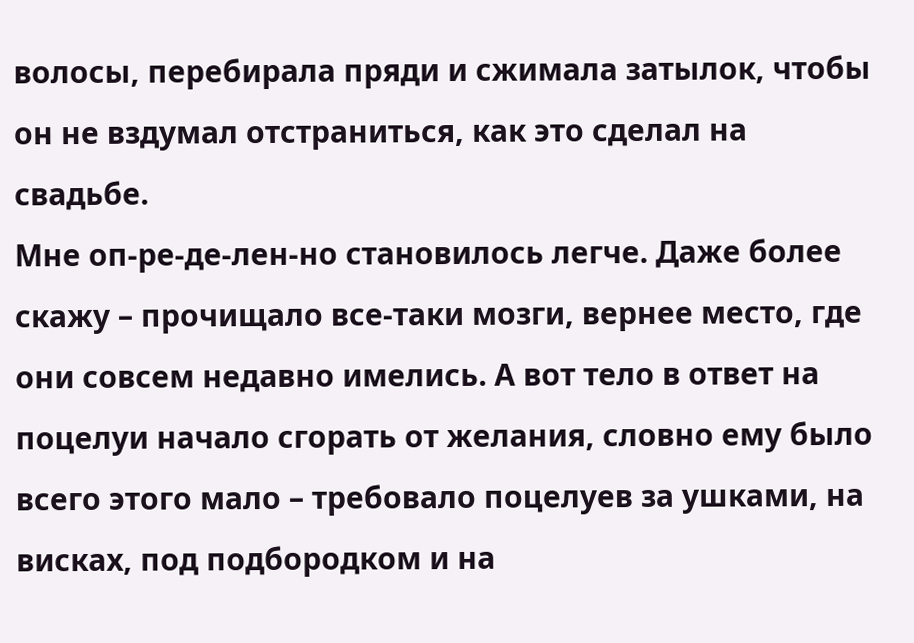волосы, перебирала пряди и сжимала затылок, чтобы он не вздумал отстраниться, как это сделал на свадьбе.
Мне оп-ре-де-лен-но становилось легче. Даже более скажу – прочищало все-таки мозги, вернее место, где они совсем недавно имелись. А вот тело в ответ на поцелуи начало сгорать от желания, словно ему было всего этого мало – требовало поцелуев за ушками, на висках, под подбородком и на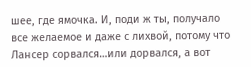шее, где ямочка. И, поди ж ты, получало все желаемое и даже с лихвой, потому что Лансер сорвался…или дорвался, а вот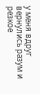у меня вдруг вернулись разум и резкое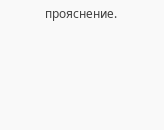прояснение.